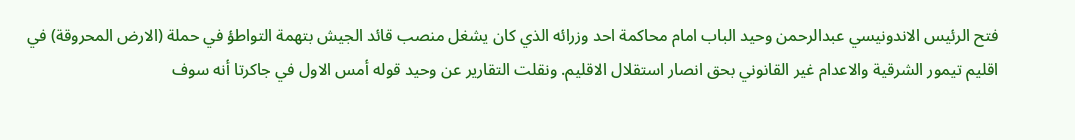فتح الرئيس الاندونيسي عبدالرحمن وحيد الباب امام محاكمة احد وزرائه الذي كان يشغل منصب قائد الجيش بتهمة التواطؤ في حملة (الارض المحروقة) في اقليم تيمور الشرقية والاعدام غير القانوني بحق انصار استقلال الاقليم. ونقلت التقارير عن وحيد قوله أمس الاول في جاكرتا أنه سوف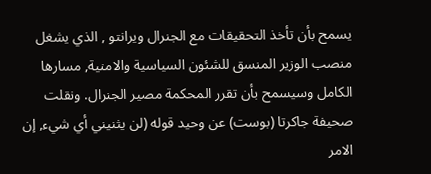يسمح بأن تأخذ التحقيقات مع الجنرال ويرانتو , الذي يشغل منصب الوزير المنسق للشئون السياسية والامنية, مسارها الكامل وسيسمح بأن تقرر المحكمة مصير الجنرال. ونقلت صحيفة جاكرتا (بوست) عن وحيد قوله (لن يثنيني أي شيء, إن الامر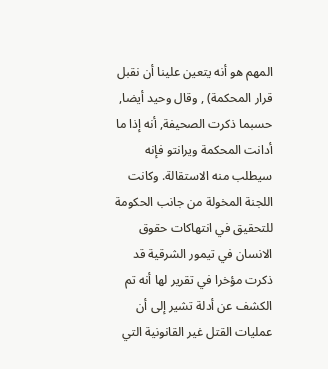المهم هو أنه يتعين علينا أن نقبل قرار المحكمة) , وقال وحيد أيضا, حسبما ذكرت الصحيفة, أنه إذا ما أدانت المحكمة ويرانتو فإنه سيطلب منه الاستقالة. وكانت اللجنة المخولة من جانب الحكومة للتحقيق في انتهاكات حقوق الانسان في تيمور الشرقية قد ذكرت مؤخرا في تقرير لها أنه تم الكشف عن أدلة تشير إلى أن عمليات القتل غير القانونية التي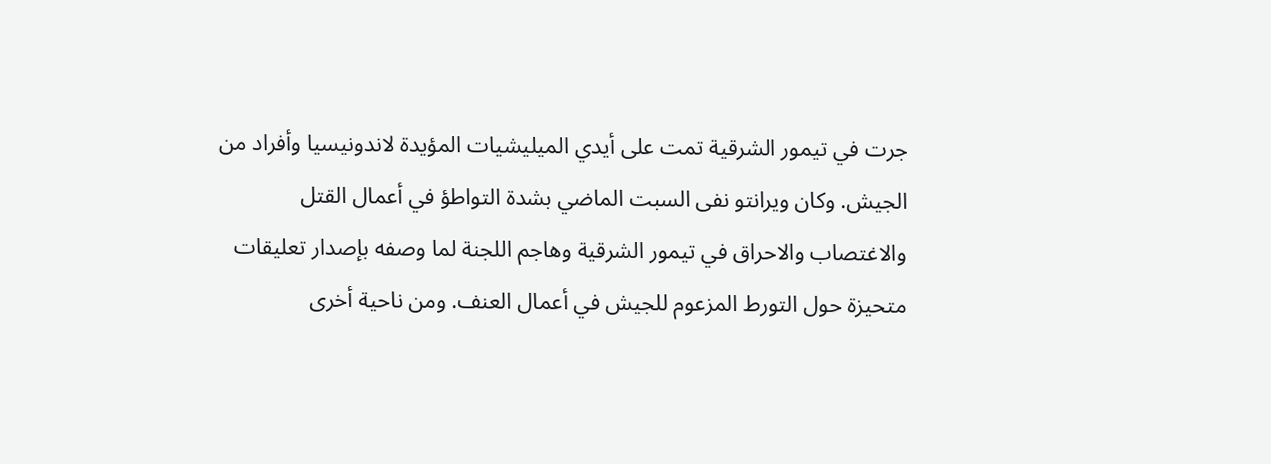جرت في تيمور الشرقية تمت على أيدي الميليشيات المؤيدة لاندونيسيا وأفراد من الجيش. وكان ويرانتو نفى السبت الماضي بشدة التواطؤ في أعمال القتل والاغتصاب والاحراق في تيمور الشرقية وهاجم اللجنة لما وصفه بإصدار تعليقات متحيزة حول التورط المزعوم للجيش في أعمال العنف. ومن ناحية أخرى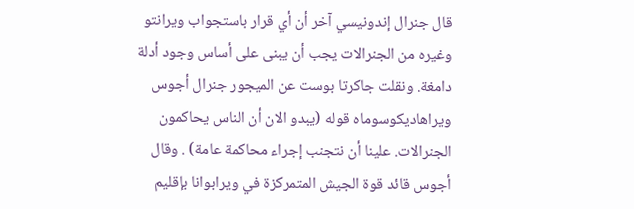قال جنرال إندونيسي آخر أن أي قرار باستجواب ويرانتو وغيره من الجنرالات يجب أن يبنى على أساس وجود أدلة دامغة. ونقلت جاكرتا بوست عن الميجور جنرال أجوس ويراهاديكوسوماه قوله (يبدو الان أن الناس يحاكمون الجنرالات. علينا أن نتجنب إجراء محاكمة عامة) . وقال أجوس قائد قوة الجيش المتمركزة في ويرابوانا بإقليم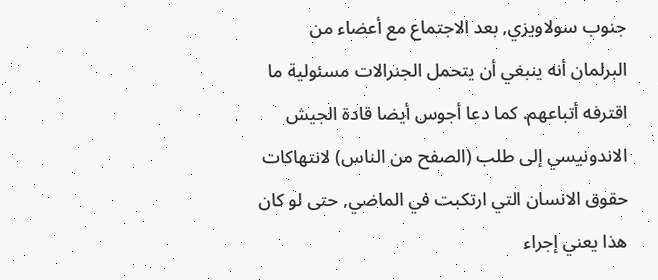جنوب سولاويزي, بعد الاجتماع مع أعضاء من البرلمان أنه ينبغي أن يتحمل الجنرالات مسئولية ما اقترفه أتباعهم. كما دعا أجوس أيضا قادة الجيش الاندونيسي إلى طلب (الصفح من الناس) لانتهاكات حقوق الانسان التي ارتكبت في الماضي, حتى لو كان هذا يعني إجراء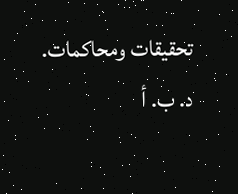تحقيقات ومحاكمات. د. ب. أ